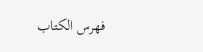فهرس الكتاب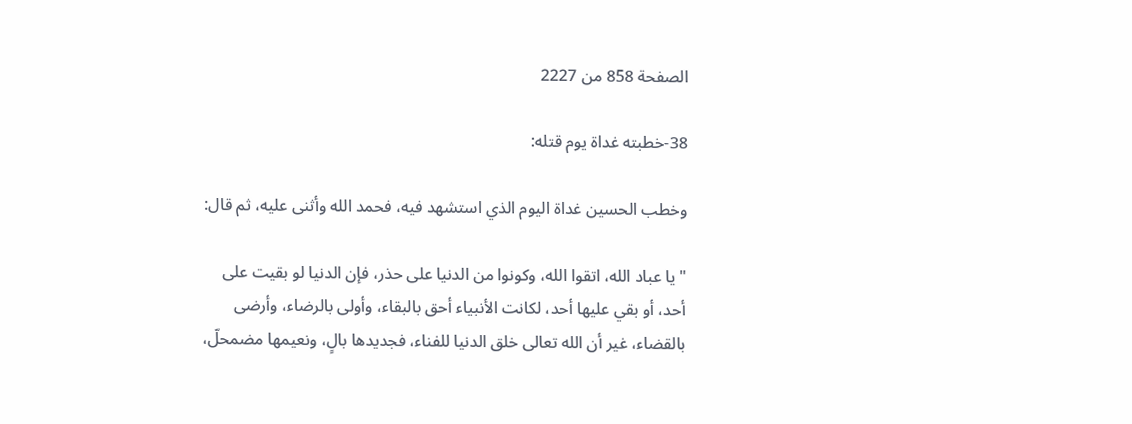الصفحة 858 من 2227

38-خطبته غداة يوم قتله:

وخطب الحسين غداة اليوم الذي استشهد فيه، فحمد الله وأثنى عليه، ثم قال:

"يا عباد الله، اتقوا الله، وكونوا من الدنيا على حذر، فإن الدنيا لو بقيت على أحد، أو بقي عليها أحد، لكانت الأنبياء أحق بالبقاء، وأولى بالرضاء، وأرضى بالقضاء، غير أن الله تعالى خلق الدنيا للفناء، فجديدها بالٍ، ونعيمها مضمحلّ،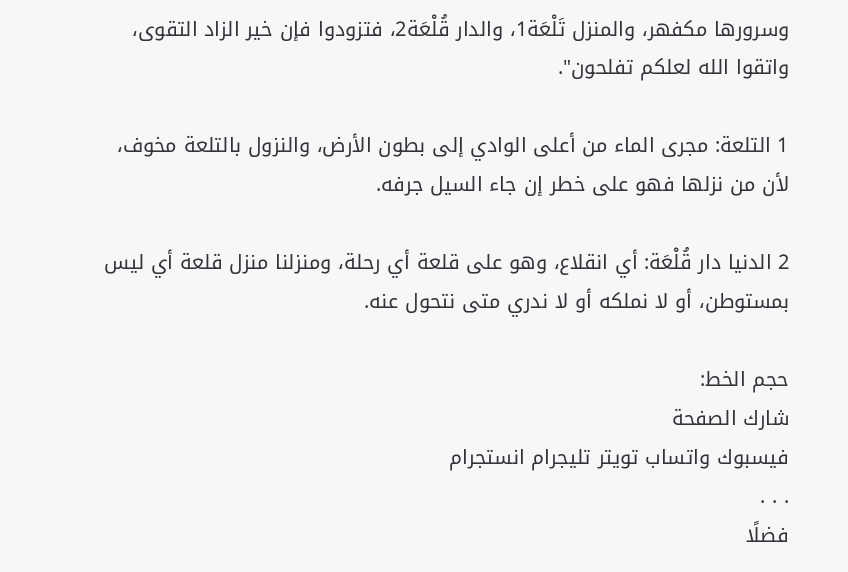وسرورها مكفهر، والمنزل تَلْعَة1، والدار قُلْعَة2، فتزودوا فإن خير الزاد التقوى، واتقوا الله لعلكم تفلحون".

1 التلعة: مجرى الماء من أعلى الوادي إلى بطون الأرض، والنزول بالتلعة مخوف، لأن من نزلها فهو على خطر إن جاء السيل جرفه.

2 الدنيا دار قُلْعَة: أي انقلاع، وهو على قلعة أي رحلة، ومنزلنا منزل قلعة أي ليس بمستوطن، أو لا نملكه أو لا ندري متى نتحول عنه.

حجم الخط:
شارك الصفحة
فيسبوك واتساب تويتر تليجرام انستجرام
. . .
فضلًا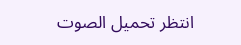انتظر تحميل الصوت